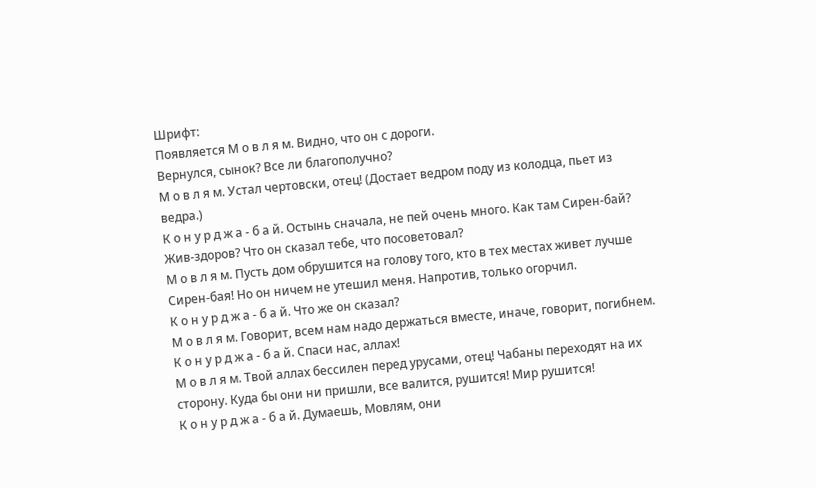Шрифт:
Появляется М о в л я м. Видно, что он с дороги.
Вернулся, сынок? Все ли благополучно?
М о в л я м. Устал чертовски, отец! (Достает ведром поду из колодца, пьет из ведра.)
К о н у р д ж а - б а й. Остынь сначала, не пей очень много. Как там Сирен-бай? Жив-здоров? Что он сказал тебе, что посоветовал?
М о в л я м. Пусть дом обрушится на голову того, кто в тех местах живет лучше Сирен-бая! Но он ничем не утешил меня. Напротив, только огорчил.
К о н у р д ж а - б а й. Что же он сказал?
М о в л я м. Говорит, всем нам надо держаться вместе, иначе, говорит, погибнем.
К о н у р д ж а - б а й. Спаси нас, аллах!
М о в л я м. Твой аллах бессилен перед урусами, отец! Чабаны переходят на их сторону. Куда бы они ни пришли, все валится, рушится! Мир рушится!
К о н у р д ж а - б а й. Думаешь, Мовлям, они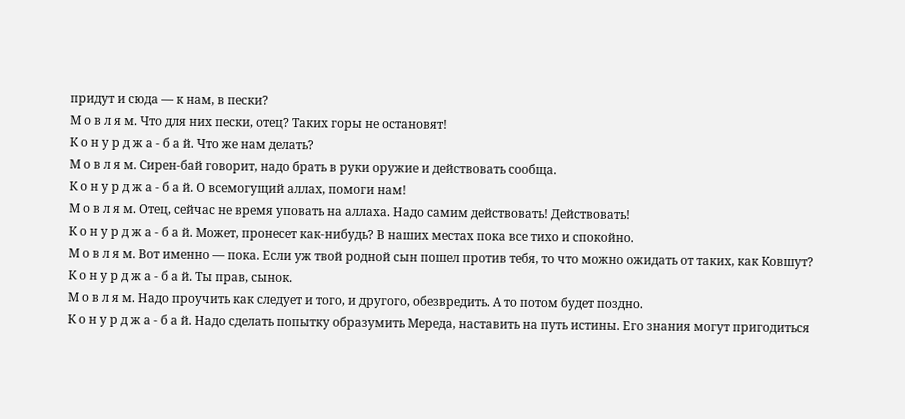придут и сюда — к нам, в пески?
М о в л я м. Что для них пески, отец? Таких горы не остановят!
К о н у р д ж а - б а й. Что же нам делать?
М о в л я м. Сирен-бай говорит, надо брать в руки оружие и действовать сообща.
К о н у р д ж а - б а й. О всемогущий аллах, помоги нам!
М о в л я м. Отец, сейчас не время уповать на аллаха. Надо самим действовать! Действовать!
К о н у р д ж а - б а й. Может, пронесет как-нибудь? В наших местах пока все тихо и спокойно.
М о в л я м. Вот именно — пока. Если уж твой родной сын пошел против тебя, то что можно ожидать от таких, как Ковшут?
К о н у р д ж а - б а й. Ты прав, сынок.
М о в л я м. Надо проучить как следует и того, и другого, обезвредить. А то потом будет поздно.
К о н у р д ж а - б а й. Надо сделать попытку образумить Мереда, наставить на путь истины. Его знания могут пригодиться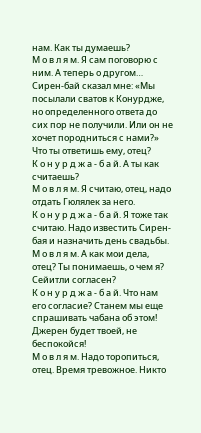нам. Как ты думаешь?
М о в л я м. Я сам поговорю с ним. А теперь о другом… Сирен-бай сказал мне: «Мы посылали сватов к Конурдже, но определенного ответа до сих пор не получили. Или он не хочет породниться с нами?» Что ты ответишь ему, отец?
К о н у р д ж а - б а й. А ты как считаешь?
М о в л я м. Я считаю, отец, надо отдать Гюлялек за него.
К о н у р д ж а - б а й. Я тоже так считаю. Надо известить Сирен-бая и назначить день свадьбы.
М о в л я м. А как мои дела, отец? Ты понимаешь, о чем я? Сейитли согласен?
К о н у р д ж а - б а й. Что нам его согласие? Станем мы еще спрашивать чабана об этом! Джерен будет твоей, не беспокойся!
М о в л я м. Надо торопиться, отец. Время тревожное. Никто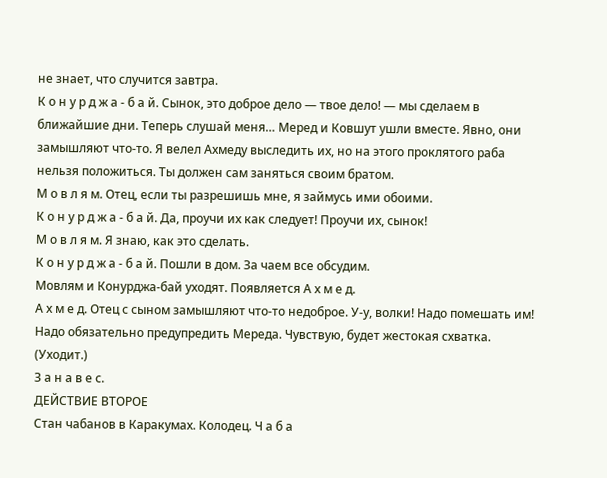не знает, что случится завтра.
К о н у р д ж а - б а й. Сынок, это доброе дело — твое дело! — мы сделаем в ближайшие дни. Теперь слушай меня… Меред и Ковшут ушли вместе. Явно, они замышляют что-то. Я велел Ахмеду выследить их, но на этого проклятого раба нельзя положиться. Ты должен сам заняться своим братом.
М о в л я м. Отец, если ты разрешишь мне, я займусь ими обоими.
К о н у р д ж а - б а й. Да, проучи их как следует! Проучи их, сынок!
М о в л я м. Я знаю, как это сделать.
К о н у р д ж а - б а й. Пошли в дом. За чаем все обсудим.
Мовлям и Конурджа-бай уходят. Появляется А х м е д.
А х м е д. Отец с сыном замышляют что-то недоброе. У-у, волки! Надо помешать им! Надо обязательно предупредить Мереда. Чувствую, будет жестокая схватка. (Уходит.)
З а н а в е с.
ДЕЙСТВИЕ ВТОРОЕ
Стан чабанов в Каракумах. Колодец. Ч а б а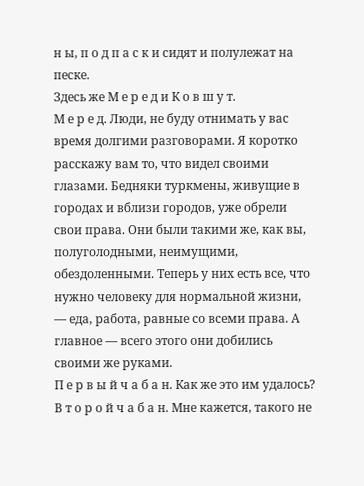н ы, п о д п а с к и сидят и полулежат на песке.
Здесь же М е р е д и К о в ш у т.
М е р е д. Люди, не буду отнимать у вас время долгими разговорами. Я коротко расскажу вам то, что видел своими глазами. Бедняки туркмены, живущие в городах и вблизи городов, уже обрели свои права. Они были такими же, как вы, полуголодными, неимущими, обездоленными. Теперь у них есть все, что нужно человеку для нормальной жизни, — еда, работа, равные со всеми права. А главное — всего этого они добились своими же руками.
П е р в ы й ч а б а н. Как же это им удалось?
В т о р о й ч а б а н. Мне кажется, такого не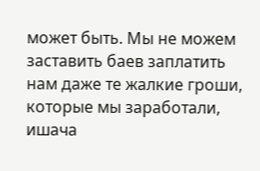может быть. Мы не можем заставить баев заплатить нам даже те жалкие гроши, которые мы заработали, ишача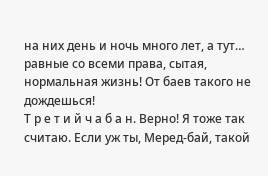на них день и ночь много лет, а тут… равные со всеми права, сытая, нормальная жизнь! От баев такого не дождешься!
Т р е т и й ч а б а н. Верно! Я тоже так считаю. Если уж ты, Меред-бай, такой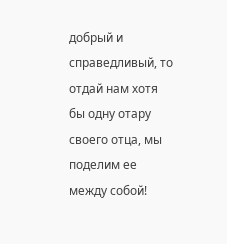добрый и справедливый, то отдай нам хотя бы одну отару своего отца, мы поделим ее между собой!